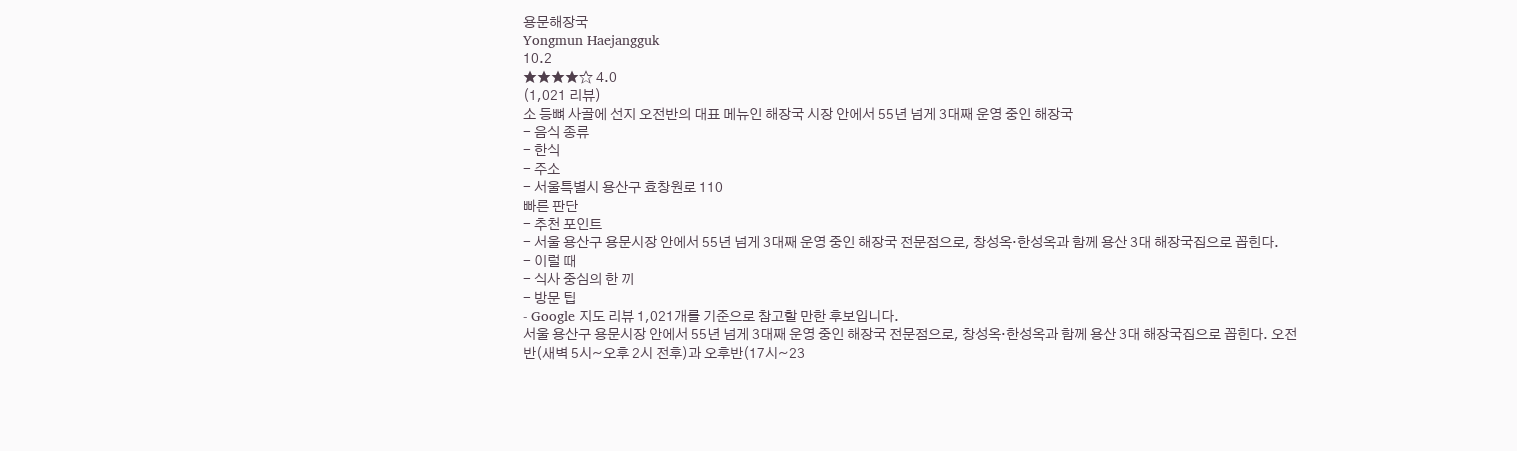용문해장국
Yongmun Haejangguk
10.2
★★★★☆ 4.0
(1,021 리뷰)
소 등뼈 사골에 선지 오전반의 대표 메뉴인 해장국 시장 안에서 55년 넘게 3대째 운영 중인 해장국
- 음식 종류
- 한식
- 주소
- 서울특별시 용산구 효창원로 110
빠른 판단
- 추천 포인트
- 서울 용산구 용문시장 안에서 55년 넘게 3대째 운영 중인 해장국 전문점으로, 창성옥·한성옥과 함께 용산 3대 해장국집으로 꼽힌다.
- 이럴 때
- 식사 중심의 한 끼
- 방문 팁
- Google 지도 리뷰 1,021개를 기준으로 참고할 만한 후보입니다.
서울 용산구 용문시장 안에서 55년 넘게 3대째 운영 중인 해장국 전문점으로, 창성옥·한성옥과 함께 용산 3대 해장국집으로 꼽힌다. 오전반(새벽 5시~오후 2시 전후)과 오후반(17시~23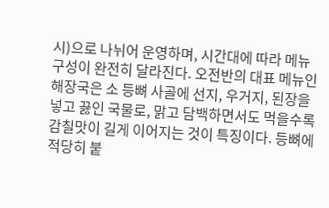시)으로 나뉘어 운영하며, 시간대에 따라 메뉴 구성이 완전히 달라진다. 오전반의 대표 메뉴인 해장국은 소 등뼈 사골에 선지, 우거지, 된장을 넣고 끓인 국물로, 맑고 담백하면서도 먹을수록 감칠맛이 길게 이어지는 것이 특징이다. 등뼈에 적당히 붙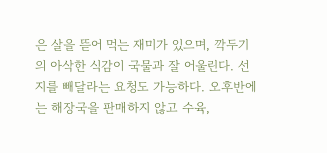은 살을 뜯어 먹는 재미가 있으며, 깍두기의 아삭한 식감이 국물과 잘 어울린다. 선지를 빼달라는 요청도 가능하다. 오후반에는 해장국을 판매하지 않고 수육,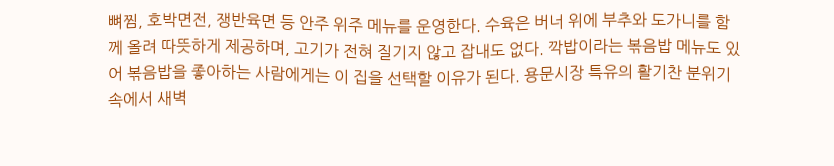뼈찜, 호박면전, 쟁반육면 등 안주 위주 메뉴를 운영한다. 수육은 버너 위에 부추와 도가니를 함께 올려 따뜻하게 제공하며, 고기가 전혀 질기지 않고 잡내도 없다. 깍밥이라는 볶음밥 메뉴도 있어 볶음밥을 좋아하는 사람에게는 이 집을 선택할 이유가 된다. 용문시장 특유의 활기찬 분위기 속에서 새벽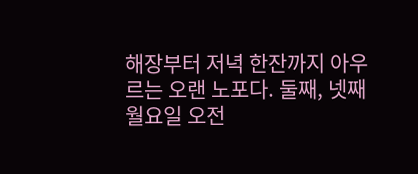해장부터 저녁 한잔까지 아우르는 오랜 노포다. 둘째, 넷째 월요일 오전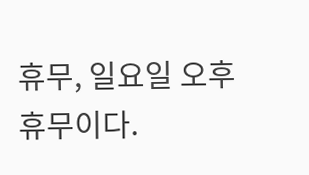휴무, 일요일 오후 휴무이다.